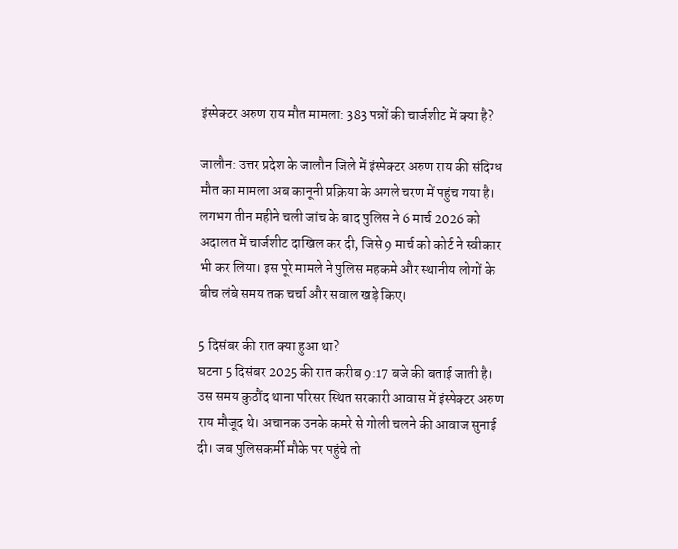इंस्पेक्टर अरुण राय मौत मामला: 383 पन्नों की चार्जशीट में क्या है?

जालौन: उत्तर प्रदेश के जालौन जिले में इंस्पेक्टर अरुण राय की संदिग्ध मौत का मामला अब कानूनी प्रक्रिया के अगले चरण में पहुंच गया है। लगभग तीन महीने चली जांच के बाद पुलिस ने 6 मार्च 2026 को अदालत में चार्जशीट दाखिल कर दी, जिसे 9 मार्च को कोर्ट ने स्वीकार भी कर लिया। इस पूरे मामले ने पुलिस महकमे और स्थानीय लोगों के बीच लंबे समय तक चर्चा और सवाल खड़े किए।

5 दिसंबर की रात क्या हुआ था?
घटना 5 दिसंबर 2025 की रात करीब 9:17 बजे की बताई जाती है। उस समय कुठौंद थाना परिसर स्थित सरकारी आवास में इंस्पेक्टर अरुण राय मौजूद थे। अचानक उनके कमरे से गोली चलने की आवाज सुनाई दी। जब पुलिसकर्मी मौके पर पहुंचे तो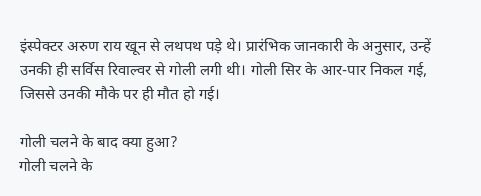इंस्पेक्टर अरुण राय खून से लथपथ पड़े थे। प्रारंभिक जानकारी के अनुसार, उन्हें उनकी ही सर्विस रिवाल्वर से गोली लगी थी। गोली सिर के आर-पार निकल गई, जिससे उनकी मौके पर ही मौत हो गई।

गोली चलने के बाद क्या हुआ?
गोली चलने के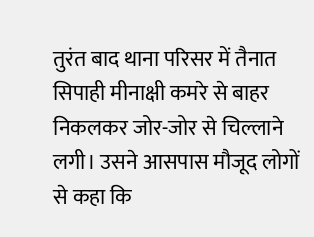तुरंत बाद थाना परिसर में तैनात सिपाही मीनाक्षी कमरे से बाहर निकलकर जोर-जोर से चिल्लाने लगी। उसने आसपास मौजूद लोगों से कहा कि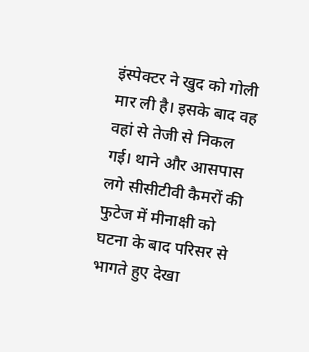इंस्पेक्टर ने खुद को गोली मार ली है। इसके बाद वह वहां से तेजी से निकल गई। थाने और आसपास लगे सीसीटीवी कैमरों की फुटेज में मीनाक्षी को घटना के बाद परिसर से भागते हुए देखा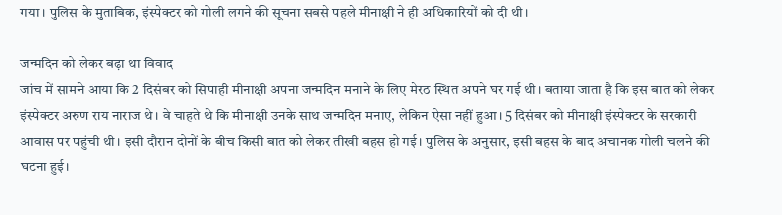गया। पुलिस के मुताबिक, इंस्पेक्टर को गोली लगने की सूचना सबसे पहले मीनाक्षी ने ही अधिकारियों को दी थी।

जन्मदिन को लेकर बढ़ा था विवाद
जांच में सामने आया कि 2 दिसंबर को सिपाही मीनाक्षी अपना जन्मदिन मनाने के लिए मेरठ स्थित अपने घर गई थी। बताया जाता है कि इस बात को लेकर इंस्पेक्टर अरुण राय नाराज थे। वे चाहते थे कि मीनाक्षी उनके साथ जन्मदिन मनाए, लेकिन ऐसा नहीं हुआ। 5 दिसंबर को मीनाक्षी इंस्पेक्टर के सरकारी आवास पर पहुंची थी। इसी दौरान दोनों के बीच किसी बात को लेकर तीखी बहस हो गई। पुलिस के अनुसार, इसी बहस के बाद अचानक गोली चलने की घटना हुई।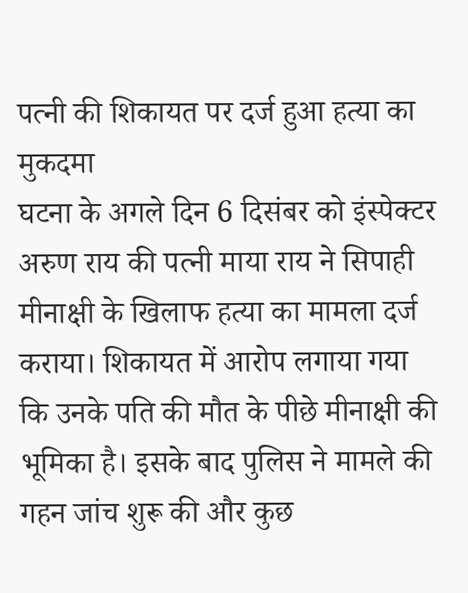पत्नी की शिकायत पर दर्ज हुआ हत्या का मुकदमा
घटना के अगले दिन 6 दिसंबर को इंस्पेक्टर अरुण राय की पत्नी माया राय ने सिपाही मीनाक्षी के खिलाफ हत्या का मामला दर्ज कराया। शिकायत में आरोप लगाया गया कि उनके पति की मौत के पीछे मीनाक्षी की भूमिका है। इसके बाद पुलिस ने मामले की गहन जांच शुरू की और कुछ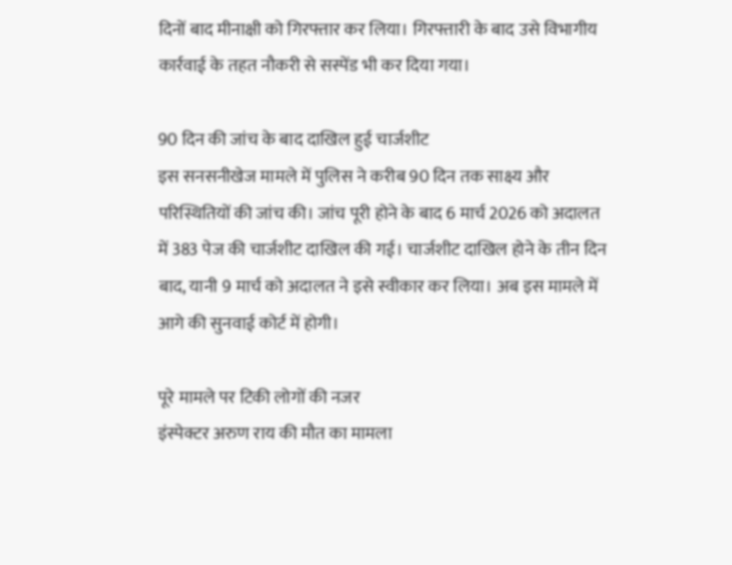दिनों बाद मीनाक्षी को गिरफ्तार कर लिया। गिरफ्तारी के बाद उसे विभागीय कार्रवाई के तहत नौकरी से सस्पेंड भी कर दिया गया।

90 दिन की जांच के बाद दाखिल हुई चार्जशीट
इस सनसनीखेज मामले में पुलिस ने करीब 90 दिन तक साक्ष्य और परिस्थितियों की जांच की। जांच पूरी होने के बाद 6 मार्च 2026 को अदालत में 383 पेज की चार्जशीट दाखिल की गई। चार्जशीट दाखिल होने के तीन दिन बाद, यानी 9 मार्च को अदालत ने इसे स्वीकार कर लिया। अब इस मामले में आगे की सुनवाई कोर्ट में होगी।

पूरे मामले पर टिकी लोगों की नजर
इंस्पेक्टर अरुण राय की मौत का मामला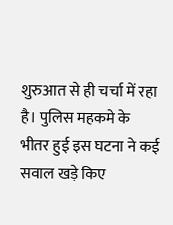शुरुआत से ही चर्चा में रहा है। पुलिस महकमे के भीतर हुई इस घटना ने कई सवाल खड़े किए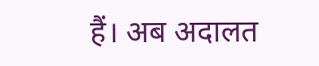हैं। अब अदालत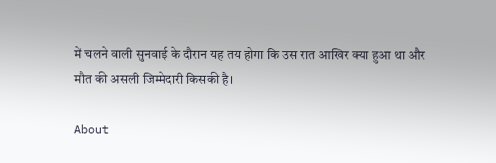में चलने वाली सुनवाई के दौरान यह तय होगा कि उस रात आखिर क्या हुआ था और मौत की असली जिम्मेदारी किसकी है।

About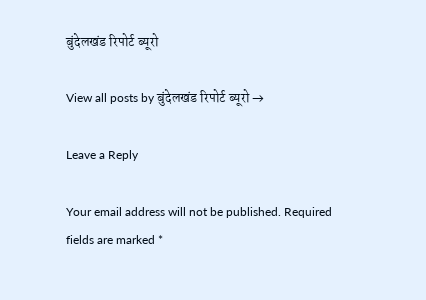बुंदेलखंड रिपोर्ट ब्यूरो

View all posts by बुंदेलखंड रिपोर्ट ब्यूरो →

Leave a Reply

Your email address will not be published. Required fields are marked *